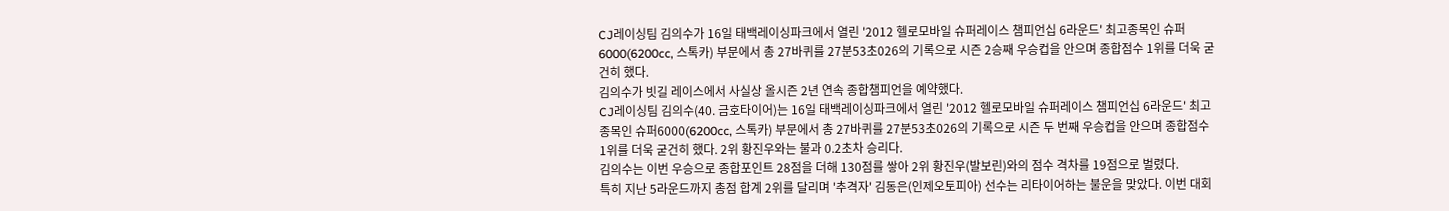CJ레이싱팀 김의수가 16일 태백레이싱파크에서 열린 '2012 헬로모바일 슈퍼레이스 챔피언십 6라운드' 최고종목인 슈퍼6000(6200cc, 스톡카) 부문에서 총 27바퀴를 27분53초026의 기록으로 시즌 2승째 우승컵을 안으며 종합점수 1위를 더욱 굳건히 했다.
김의수가 빗길 레이스에서 사실상 올시즌 2년 연속 종합챔피언을 예약했다.
CJ레이싱팀 김의수(40. 금호타이어)는 16일 태백레이싱파크에서 열린 '2012 헬로모바일 슈퍼레이스 챔피언십 6라운드' 최고종목인 슈퍼6000(6200cc, 스톡카) 부문에서 총 27바퀴를 27분53초026의 기록으로 시즌 두 번째 우승컵을 안으며 종합점수 1위를 더욱 굳건히 했다. 2위 황진우와는 불과 0.2초차 승리다.
김의수는 이번 우승으로 종합포인트 28점을 더해 130점를 쌓아 2위 황진우(발보린)와의 점수 격차를 19점으로 벌렸다.
특히 지난 5라운드까지 총점 합계 2위를 달리며 '추격자' 김동은(인제오토피아) 선수는 리타이어하는 불운을 맞았다. 이번 대회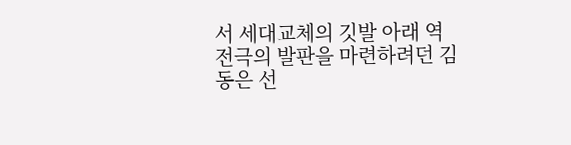서 세대교체의 깃발 아래 역전극의 발판을 마련하려던 김동은 선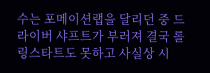수는 포메이션랩을 달리던 중 드라이버 샤프트가 부러져 결국 롤링스타트도 못하고 사실상 시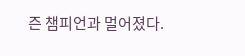즌 챔피언과 멀어졌다.